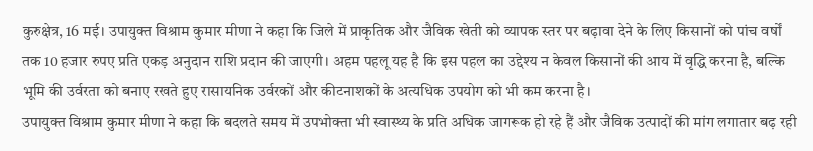कुरुक्षेत्र, 16 मई। उपायुक्त विश्राम कुमार मीणा ने कहा कि जिले में प्राकृतिक और जैविक खेती को व्यापक स्तर पर बढ़ावा देने के लिए किसानों को पांच वर्षों तक 10 हजार रुपए प्रति एकड़ अनुदान राशि प्रदान की जाएगी। अहम पहलू यह है कि इस पहल का उद्देश्य न केवल किसानों की आय में वृद्धि करना है, बल्कि भूमि की उर्वरता को बनाए रखते हुए रासायनिक उर्वरकों और कीटनाशकों के अत्यधिक उपयोग को भी कम करना है।
उपायुक्त विश्राम कुमार मीणा ने कहा कि बदलते समय में उपभोक्ता भी स्वास्थ्य के प्रति अधिक जागरूक हो रहे हैं और जैविक उत्पादों की मांग लगातार बढ़ रही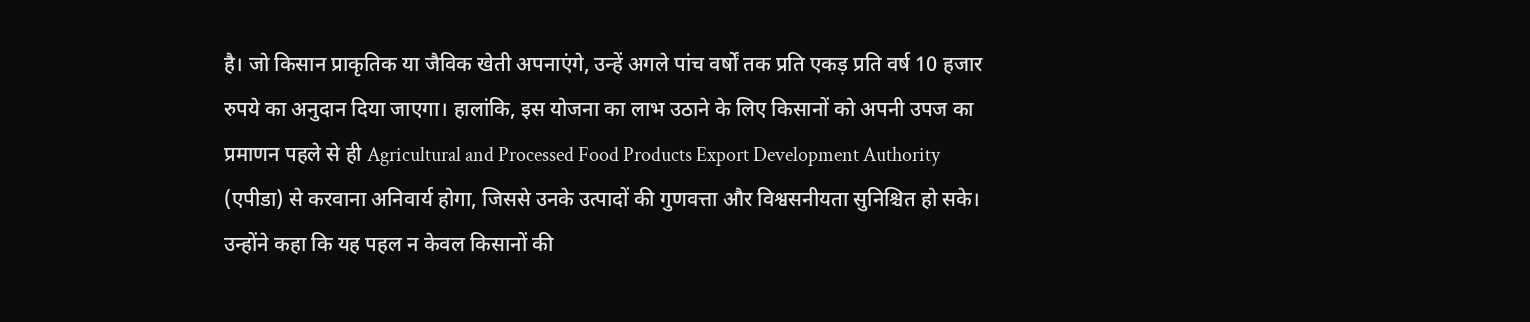है। जो किसान प्राकृतिक या जैविक खेती अपनाएंगे, उन्हें अगले पांच वर्षों तक प्रति एकड़ प्रति वर्ष 10 हजार रुपये का अनुदान दिया जाएगा। हालांकि, इस योजना का लाभ उठाने के लिए किसानों को अपनी उपज का प्रमाणन पहले से ही Agricultural and Processed Food Products Export Development Authority (एपीडा) से करवाना अनिवार्य होगा, जिससे उनके उत्पादों की गुणवत्ता और विश्वसनीयता सुनिश्चित हो सके।
उन्होंने कहा कि यह पहल न केवल किसानों की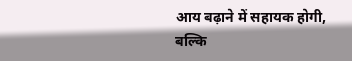आय बढ़ाने में सहायक होगी, बल्कि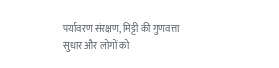पर्यावरण संरक्षण, मिट्टी की गुणवत्ता सुधार और लोगों को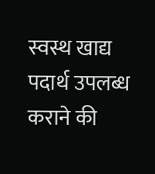स्वस्थ खाद्य पदार्थ उपलब्ध कराने की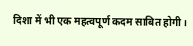दिशा में भी एक महत्वपूर्ण कदम साबित होगी।